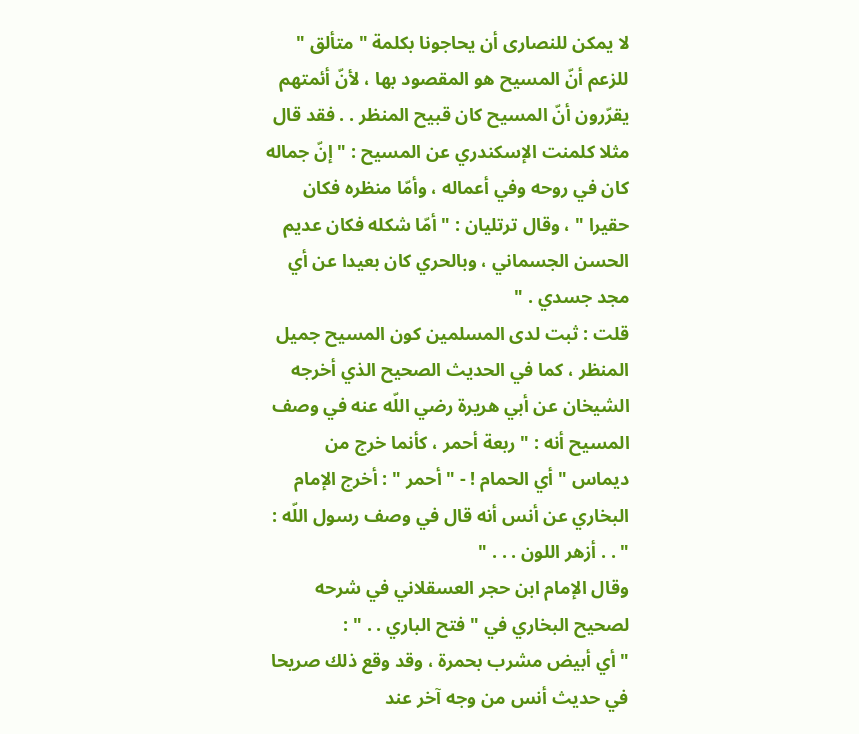لا يمكن للنصارى أن يحاجونا بكلمة " متألق " للزعم أنّ المسيح هو المقصود بها ، لأنّ أئمتهم يقرّرون أنّ المسيح كان قبيح المنظر . . فقد قال مثلا كلمنت الإسكندري عن المسيح : " إنّ جماله كان في روحه وفي أعماله ، وأمّا منظره فكان حقيرا " ، وقال ترتليان : " أمّا شكله فكان عديم الحسن الجسماني ، وبالحري كان بعيدا عن أي مجد جسدي . "
قلت : ثبت لدى المسلمين كون المسيح جميل المنظر ، كما في الحديث الصحيح الذي أخرجه الشيخان عن أبي هريرة رضي اللّه عنه في وصف المسيح أنه : " ربعة أحمر ، كأنما خرج من ديماس " أي الحمام ! - " أحمر " : أخرج الإمام البخاري عن أنس أنه قال في وصف رسول اللّه : " . . أزهر اللون . . . "
وقال الإمام ابن حجر العسقلاني في شرحه لصحيح البخاري في " فتح الباري . . " :
" أي أبيض مشرب بحمرة ، وقد وقع ذلك صريحا في حديث أنس من وجه آخر عند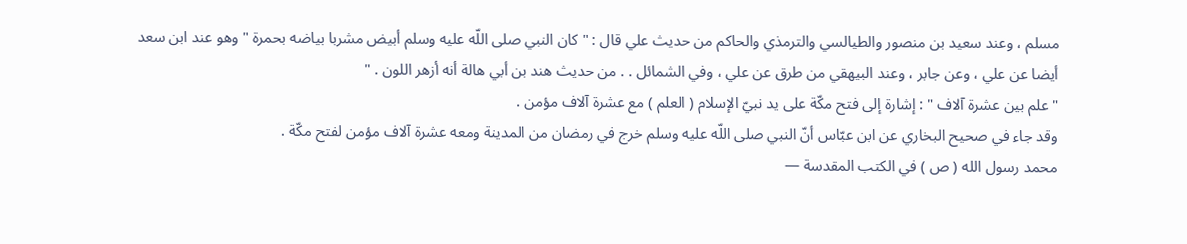مسلم ، وعند سعيد بن منصور والطيالسي والترمذي والحاكم من حديث علي قال : " كان النبي صلى اللّه عليه وسلم أبيض مشربا بياضه بحمرة " وهو عند ابن سعد أيضا عن علي ، وعن جابر ، وعند البيهقي من طرق عن علي ، وفي الشمائل . . من حديث هند بن أبي هالة أنه أزهر اللون . "
" علم بين عشرة آلاف " : إشارة إلى فتح مكّة على يد نبيّ الإسلام ( العلم ) مع عشرة آلاف مؤمن .
وقد جاء في صحيح البخاري عن ابن عبّاس أنّ النبي صلى اللّه عليه وسلم خرج في رمضان من المدينة ومعه عشرة آلاف مؤمن لفتح مكّة .
محمد رسول الله ( ص ) في الكتب المقدسة —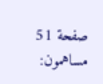صفحة 51
مساهمون: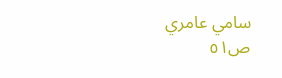سامي عامري
ص٥١